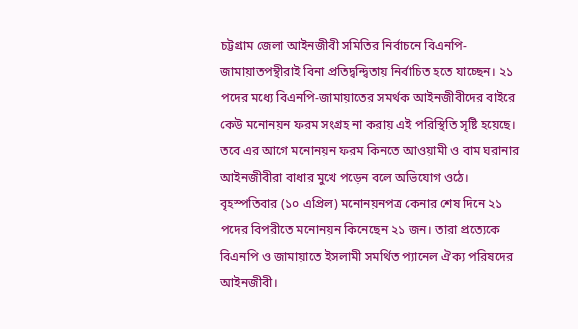চট্টগ্রাম জেলা আইনজীবী সমিতির নির্বাচনে বিএনপি-জামায়াতপন্থীরাই বিনা প্রতিদ্বন্দ্বিতায় নির্বাচিত হতে যাচ্ছেন। ২১ পদের মধ্যে বিএনপি-জামায়াতের সমর্থক আইনজীবীদের বাইরে কেউ মনোনয়ন ফরম সংগ্রহ না করায় এই পরিস্থিতি সৃষ্টি হয়েছে।
তবে এর আগে মনোনয়ন ফরম কিনতে আওয়ামী ও বাম ঘরানার আইনজীবীরা বাধার মুখে পড়েন বলে অভিযোগ ওঠে। বৃহস্পতিবার (১০ এপ্রিল) মনোনয়নপত্র কেনার শেষ দিনে ২১ পদের বিপরীতে মনোনয়ন কিনেছেন ২১ জন। তারা প্রত্যেকে বিএনপি ও জামায়াতে ইসলামী সমর্থিত প্যানেল ঐক্য পরিষদের আইনজীবী।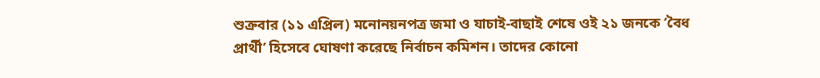শুক্রবার (১১ এপ্রিল) মনোনয়নপত্র জমা ও যাচাই-বাছাই শেষে ওই ২১ জনকে ‘বৈধ প্রার্থী’ হিসেবে ঘোষণা করেছে নির্বাচন কমিশন। তাদের কোনো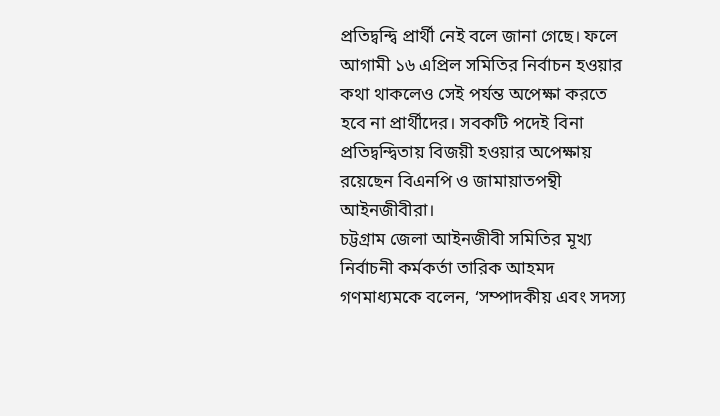প্রতিদ্বন্দ্বি প্রার্থী নেই বলে জানা গেছে। ফলে আগামী ১৬ এপ্রিল সমিতির নির্বাচন হওয়ার কথা থাকলেও সেই পর্যন্ত অপেক্ষা করতে হবে না প্রার্থীদের। সবকটি পদেই বিনা প্রতিদ্বন্দ্বিতায় বিজয়ী হওয়ার অপেক্ষায় রয়েছেন বিএনপি ও জামায়াতপন্থী আইনজীবীরা।
চট্টগ্রাম জেলা আইনজীবী সমিতির মূখ্য নির্বাচনী কর্মকর্তা তারিক আহমদ গণমাধ্যমকে বলেন, ‘সম্পাদকীয় এবং সদস্য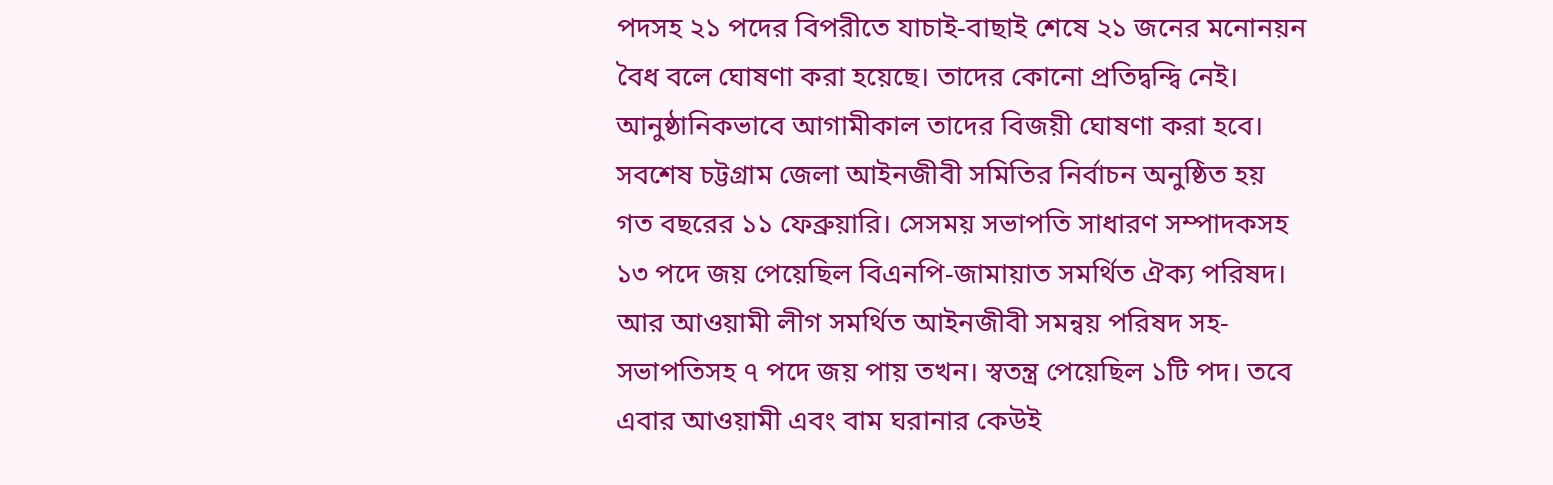পদসহ ২১ পদের বিপরীতে যাচাই-বাছাই শেষে ২১ জনের মনোনয়ন বৈধ বলে ঘোষণা করা হয়েছে। তাদের কোনো প্রতিদ্বন্দ্বি নেই। আনুষ্ঠানিকভাবে আগামীকাল তাদের বিজয়ী ঘোষণা করা হবে।
সবশেষ চট্টগ্রাম জেলা আইনজীবী সমিতির নির্বাচন অনুষ্ঠিত হয় গত বছরের ১১ ফেব্রুয়ারি। সেসময় সভাপতি সাধারণ সম্পাদকসহ ১৩ পদে জয় পেয়েছিল বিএনপি-জামায়াত সমর্থিত ঐক্য পরিষদ। আর আওয়ামী লীগ সমর্থিত আইনজীবী সমন্বয় পরিষদ সহ-সভাপতিসহ ৭ পদে জয় পায় তখন। স্বতন্ত্র পেয়েছিল ১টি পদ। তবে এবার আওয়ামী এবং বাম ঘরানার কেউই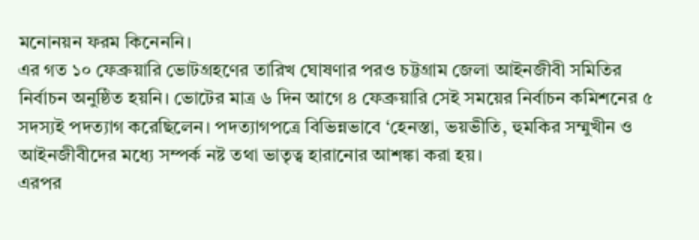মনোনয়ন ফরম কিনেননি।
এর গত ১০ ফেব্রুয়ারি ভোটগ্রহণের তারিখ ঘোষণার পরও চট্টগ্রাম জেলা আইনজীবী সমিতির নির্বাচন অনুষ্ঠিত হয়নি। ভোটের মাত্র ৬ দিন আগে ৪ ফেব্রুয়ারি সেই সময়ের নির্বাচন কমিশনের ৫ সদস্যই পদত্যাগ করেছিলেন। পদত্যাগপত্রে বিভিন্নভাবে ‘হেনস্তা, ভয়ভীতি, হুমকির সম্মুখীন ও আইনজীবীদের মধ্যে সম্পর্ক নষ্ট তথা ভাতৃত্ব হারানোর আশঙ্কা করা হয়।
এরপর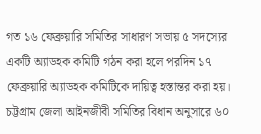গত ১৬ ফেব্রুয়ারি সমিতির সাধারণ সভায় ৫ সদস্যের একটি অ্যাডহক কমিটি গঠন করা হলে পরদিন ১৭ ফেব্রুয়ারি অ্যাডহক কমিটিকে দায়িত্ব হস্তান্তর করা হয়। চট্টগ্রাম জেলা আইনজীবী সমিতির বিধান অনুসারে ৬০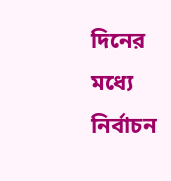দিনের মধ্যে নির্বাচন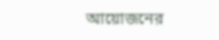আয়োজনের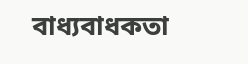বাধ্যবাধকতা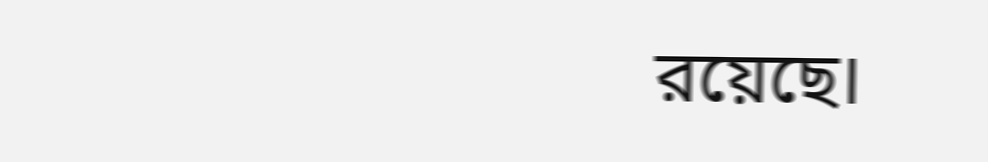রয়েছে।